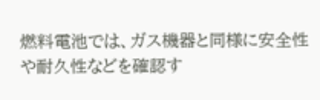燃料電池では、ガス機器と同様に安全性や耐久性などを確認す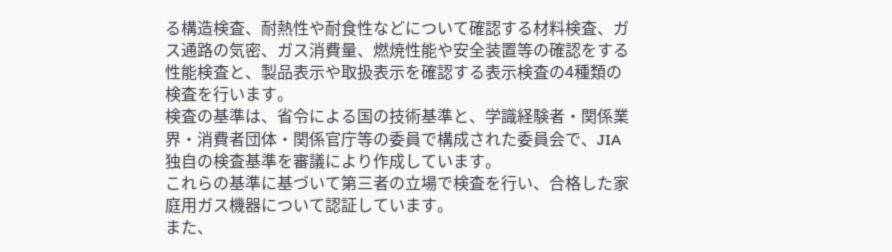る構造検査、耐熱性や耐食性などについて確認する材料検査、ガス通路の気密、ガス消費量、燃焼性能や安全装置等の確認をする性能検査と、製品表示や取扱表示を確認する表示検査の4種類の検査を行います。
検査の基準は、省令による国の技術基準と、学識経験者・関係業界・消費者団体・関係官庁等の委員で構成された委員会で、JIA独自の検査基準を審議により作成しています。
これらの基準に基づいて第三者の立場で検査を行い、合格した家庭用ガス機器について認証しています。
また、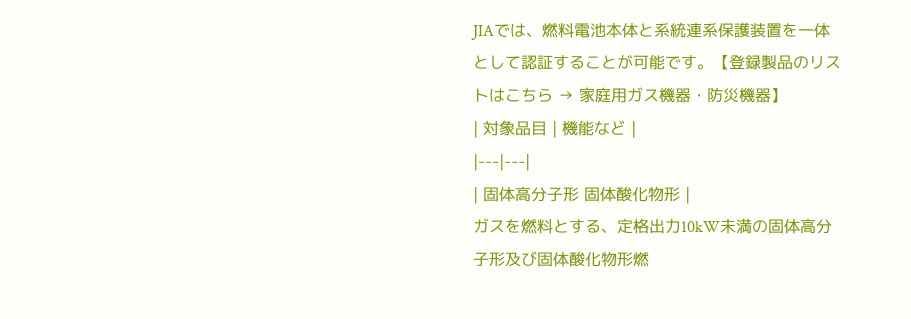JIAでは、燃料電池本体と系統連系保護装置を一体として認証することが可能です。【登録製品のリストはこちら → 家庭用ガス機器・防災機器】
| 対象品目 | 機能など |
|---|---|
| 固体高分子形 固体酸化物形 |
ガスを燃料とする、定格出力10kW未満の固体高分子形及び固体酸化物形燃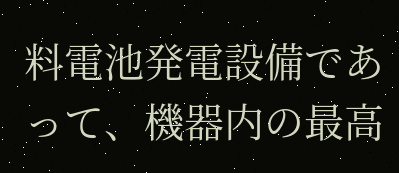料電池発電設備であって、機器内の最高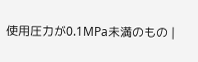使用圧力が0.1MPa未満のもの |